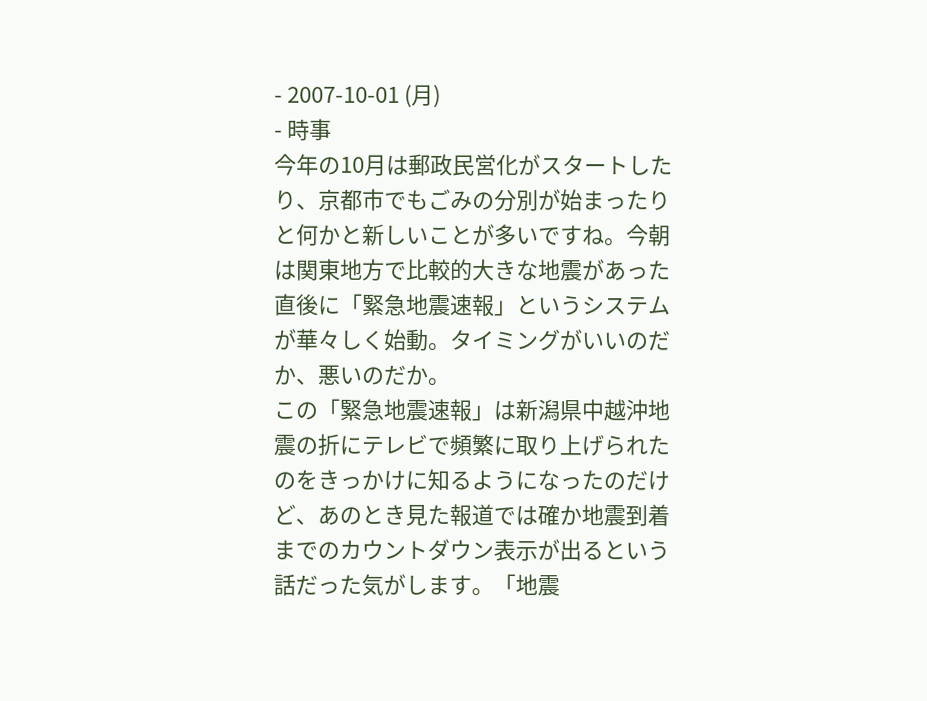- 2007-10-01 (月)
- 時事
今年の10月は郵政民営化がスタートしたり、京都市でもごみの分別が始まったりと何かと新しいことが多いですね。今朝は関東地方で比較的大きな地震があった直後に「緊急地震速報」というシステムが華々しく始動。タイミングがいいのだか、悪いのだか。
この「緊急地震速報」は新潟県中越沖地震の折にテレビで頻繁に取り上げられたのをきっかけに知るようになったのだけど、あのとき見た報道では確か地震到着までのカウントダウン表示が出るという話だった気がします。「地震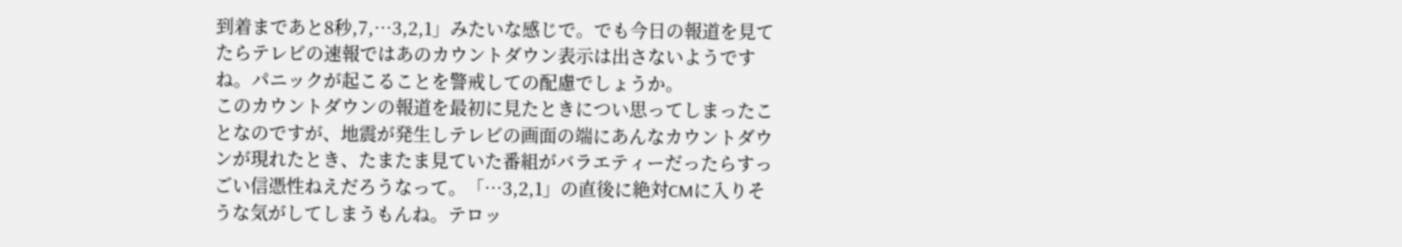到着まであと8秒,7,…3,2,1」みたいな感じで。でも今日の報道を見てたらテレビの速報ではあのカウントダウン表示は出さないようですね。パニックが起こることを警戒しての配慮でしょうか。
このカウントダウンの報道を最初に見たときについ思ってしまったことなのですが、地震が発生しテレビの画面の端にあんなカウントダウンが現れたとき、たまたま見ていた番組がバラエティーだったらすっごい信憑性ねえだろうなって。「…3,2,1」の直後に絶対CMに入りそうな気がしてしまうもんね。テロッ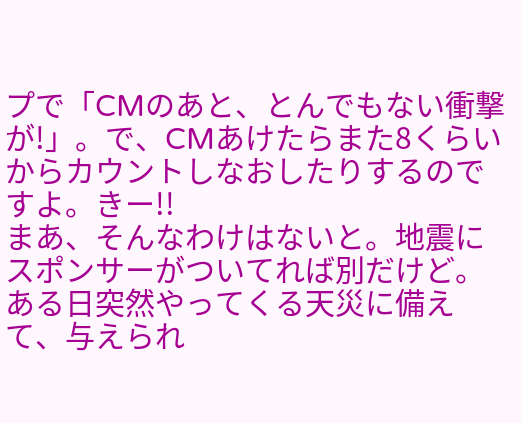プで「CMのあと、とんでもない衝撃が!」。で、CMあけたらまた8くらいからカウントしなおしたりするのですよ。きー!!
まあ、そんなわけはないと。地震にスポンサーがついてれば別だけど。
ある日突然やってくる天災に備えて、与えられ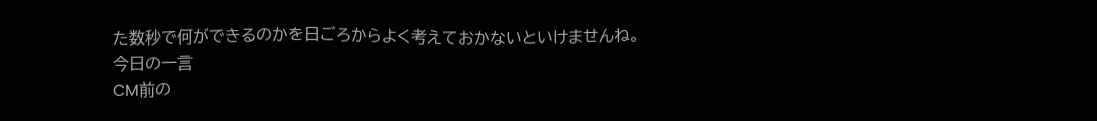た数秒で何ができるのかを日ごろからよく考えておかないといけませんね。
今日の一言
CM前の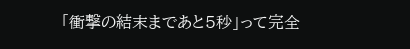「衝撃の結末まであと5秒」って完全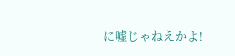に嘘じゃねえかよ!